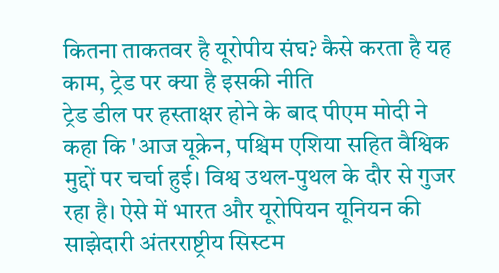कितना ताकतवर है यूरोपीय संघ? कैसे करता है यह काम, ट्रेड पर क्या है इसकी नीति
ट्रेड डील पर हस्ताक्षर होने के बाद पीएम मोदी ने कहा कि 'आज यूक्रेन, पश्चिम एशिया सहित वैश्विक मुद्दों पर चर्चा हुई। विश्व उथल-पुथल के दौर से गुजर रहा है। ऐसे में भारत और यूरोपियन यूनियन की साझेदारी अंतरराष्ट्रीय सिस्टम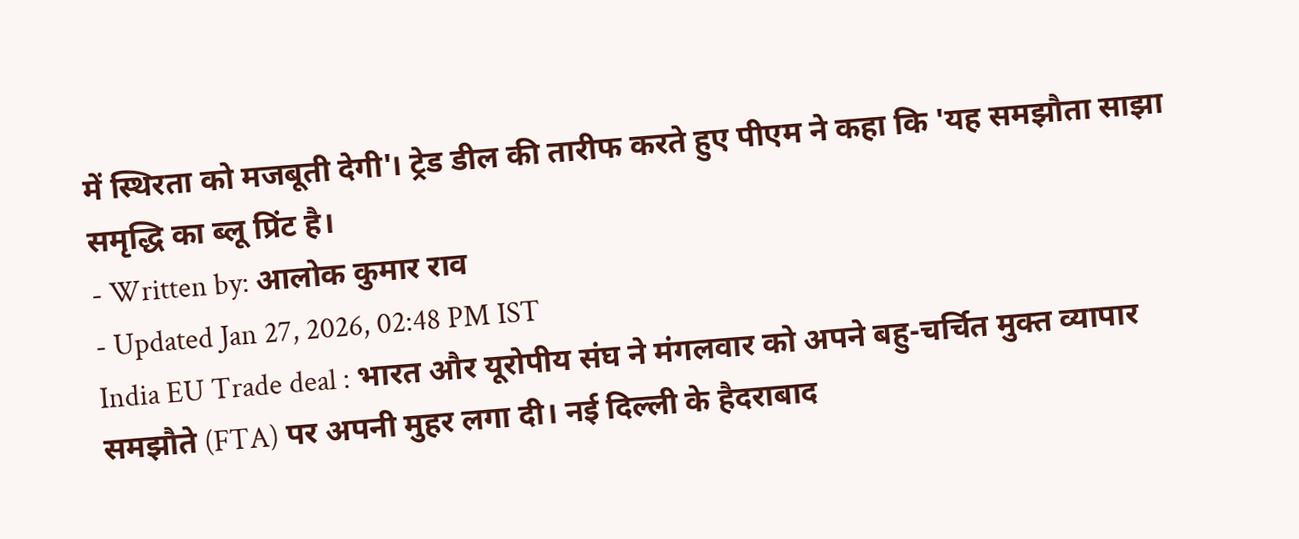में स्थिरता को मजबूती देगी'। ट्रेड डील की तारीफ करते हुए पीएम ने कहा कि 'यह समझौता साझा समृद्धि का ब्लू प्रिंट है।
- Written by: आलोक कुमार राव
- Updated Jan 27, 2026, 02:48 PM IST
India EU Trade deal : भारत और यूरोपीय संघ ने मंगलवार को अपने बहु-चर्चित मुक्त व्यापार समझौते (FTA) पर अपनी मुहर लगा दी। नई दिल्ली के हैदराबाद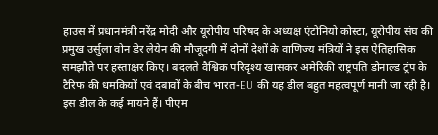हाउस में प्रधानमंत्री नरेंद्र मोदी और यूरोपीय परिषद के अध्यक्ष एंटोनियो कोस्टा, यूरोपीय संघ की प्रमुख उर्सुला वोन डेर लेयेन की मौजूदगी में दोनों देशों के वाणिज्य मंत्रियों ने इस ऐतिहासिक समझौते पर हस्ताक्षर किए। बदलते वैश्विक परिदृश्य खासकर अमेरिकी राष्ट्रपति डोनाल्ड ट्रंप के टैरिफ की धमकियों एवं दबावों के बीच भारत-EU की यह डील बहुत महत्वपूर्ण मानी जा रही है। इस डील के कई मायने हैं। पीएम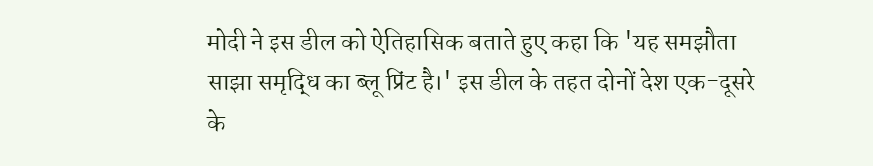मोदी ने इस डील को ऐतिहासिक बताते हुए कहा कि 'यह समझौता साझा समृद्धि का ब्लू प्रिंट है।' इस डील के तहत दोनों देश एक-दूसरे के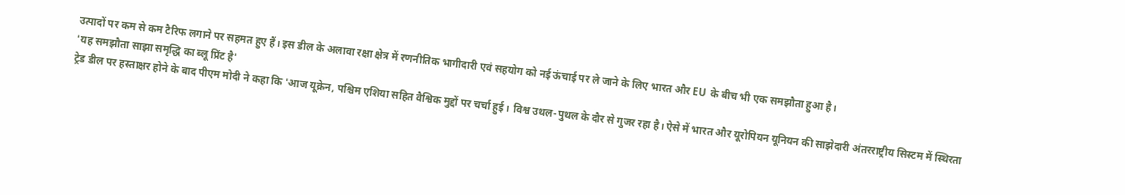उत्पादों पर कम से कम टैरिफ लगाने पर सहमत हुए हैं। इस डील के अलावा रक्षा क्षेत्र में रणनीतिक भागीदारी एवं सहयोग को नई ऊंचाई पर ले जाने के लिए भारत और EU के बीच भी एक समझौता हुआ है।
'यह समझौता साझा समृद्धि का ब्लू प्रिंट है'
ट्रेड डील पर हस्ताक्षर होने के बाद पीएम मोदी ने कहा कि 'आज यूक्रेन, पश्चिम एशिया सहित वैश्विक मुद्दों पर चर्चा हुई। विश्व उथल-पुथल के दौर से गुजर रहा है। ऐसे में भारत और यूरोपियन यूनियन की साझेदारी अंतरराष्ट्रीय सिस्टम में स्थिरता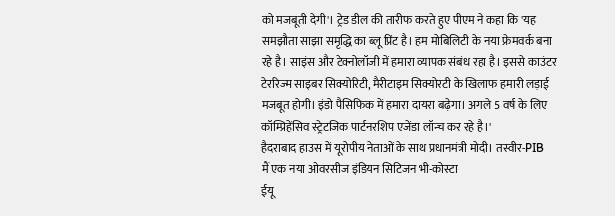को मजबूती देगी'। ट्रेड डील की तारीफ करते हुए पीएम ने कहा कि 'यह समझौता साझा समृद्धि का ब्लू प्रिंट है। हम मोबिलिटी के नया फ्रेमवर्क बना रहे है। साइंस और टेक्नोलॉजी में हमारा व्यापक संबंध रहा है। इससे काउंटर टेररिज्म साइबर सिक्योरिटी, मैरीटाइम सिक्योरटी के खिलाफ हमारी लड़ाई मजबूत होगी। इंडो पैसिफिक में हमारा दायरा बढ़ेगा। अगले 5 वर्ष के लिए कॉम्प्रिहेंसिव स्ट्रेटजिक पार्टनरशिप एजेंडा लॉन्च कर रहे है।'
हैदराबाद हाउस में यूरोपीय नेताओं के साथ प्रधानमंत्री मोदी। तस्वीर-PIB
मैं एक नया ओवरसीज इंडियन सिटिजन भी-कोस्टा
ईयू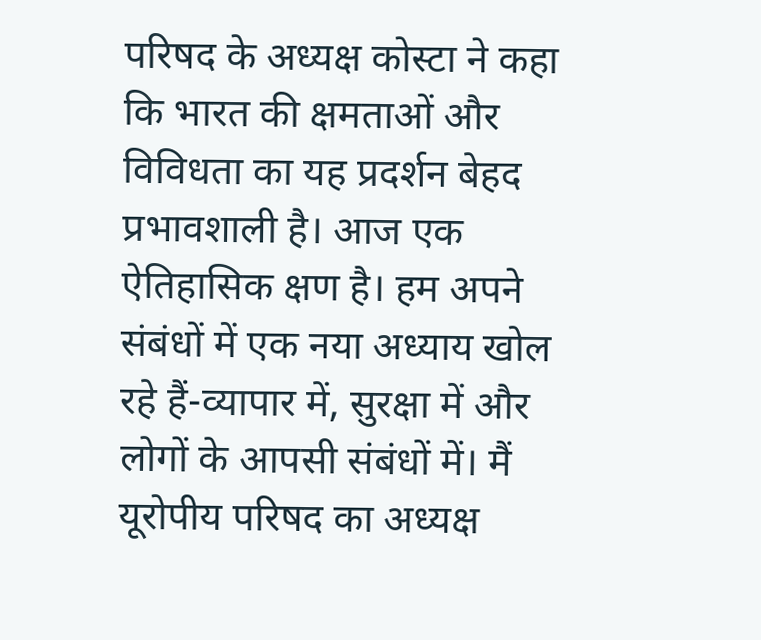परिषद के अध्यक्ष कोस्टा ने कहा कि भारत की क्षमताओं और विविधता का यह प्रदर्शन बेहद प्रभावशाली है। आज एक ऐतिहासिक क्षण है। हम अपने संबंधों में एक नया अध्याय खोल रहे हैं-व्यापार में, सुरक्षा में और लोगों के आपसी संबंधों में। मैं यूरोपीय परिषद का अध्यक्ष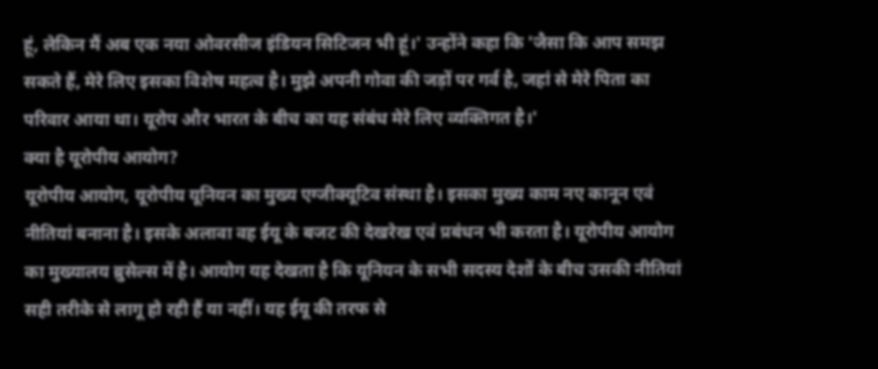हूं, लेकिन मैं अब एक नया ओवरसीज इंडियन सिटिजन भी हूं।' उन्होंने कहा कि 'जैसा कि आप समझ सकते हैं, मेरे लिए इसका विशेष महत्व है। मुझे अपनी गोवा की जड़ों पर गर्व है, जहां से मेरे पिता का परिवार आया था। यूरोप और भारत के बीच का यह संबंध मेरे लिए व्यक्तिगत है।'
क्या है यूरोपीय आयोग?
यूरोपीय आयोग, यूरोपीय यूनियन का मुख्य एग्जीक्यूटिव संस्था है। इसका मुख्य काम नए कानून एवं नीतियां बनाना है। इसके अलावा वह ईयू के बजट की देखरेख एवं प्रबंधन भी करता है। यूरोपीय आयोग का मुख्यालय ब्रुसेल्स में है। आयोग यह देखता है कि यूनियन के सभी सदस्य देशों के बीच उसकी नीतियां सही तरीके से लागू हो रही हैं या नहीं। यह ईयू की तरफ से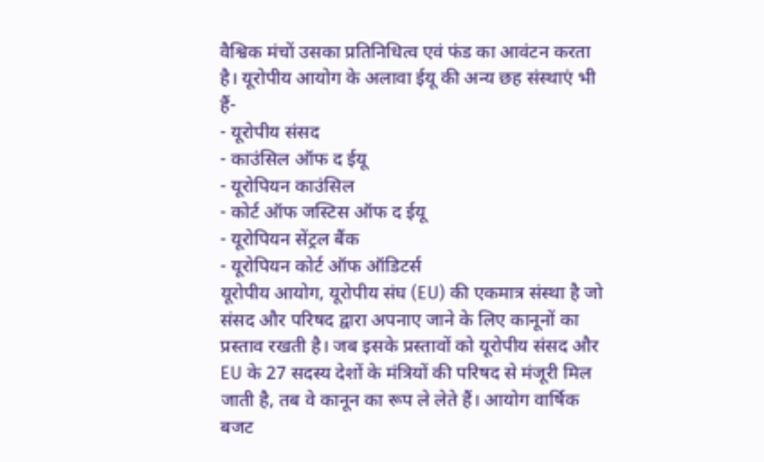वैश्विक मंचों उसका प्रतिनिधित्व एवं फंड का आवंटन करता है। यूरोपीय आयोग के अलावा ईयू की अन्य छह संस्थाएं भी हैं-
- यूरोपीय संसद
- काउंसिल ऑफ द ईयू
- यूरोपियन काउंसिल
- कोर्ट ऑफ जस्टिस ऑफ द ईयू
- यूरोपियन सेंट्रल बैंक
- यूरोपियन कोर्ट ऑफ ऑडिटर्स
यूरोपीय आयोग, यूरोपीय संघ (EU) की एकमात्र संस्था है जो संसद और परिषद द्वारा अपनाए जाने के लिए कानूनों का प्रस्ताव रखती है। जब इसके प्रस्तावों को यूरोपीय संसद और EU के 27 सदस्य देशों के मंत्रियों की परिषद से मंजूरी मिल जाती है, तब वे कानून का रूप ले लेते हैं। आयोग वार्षिक बजट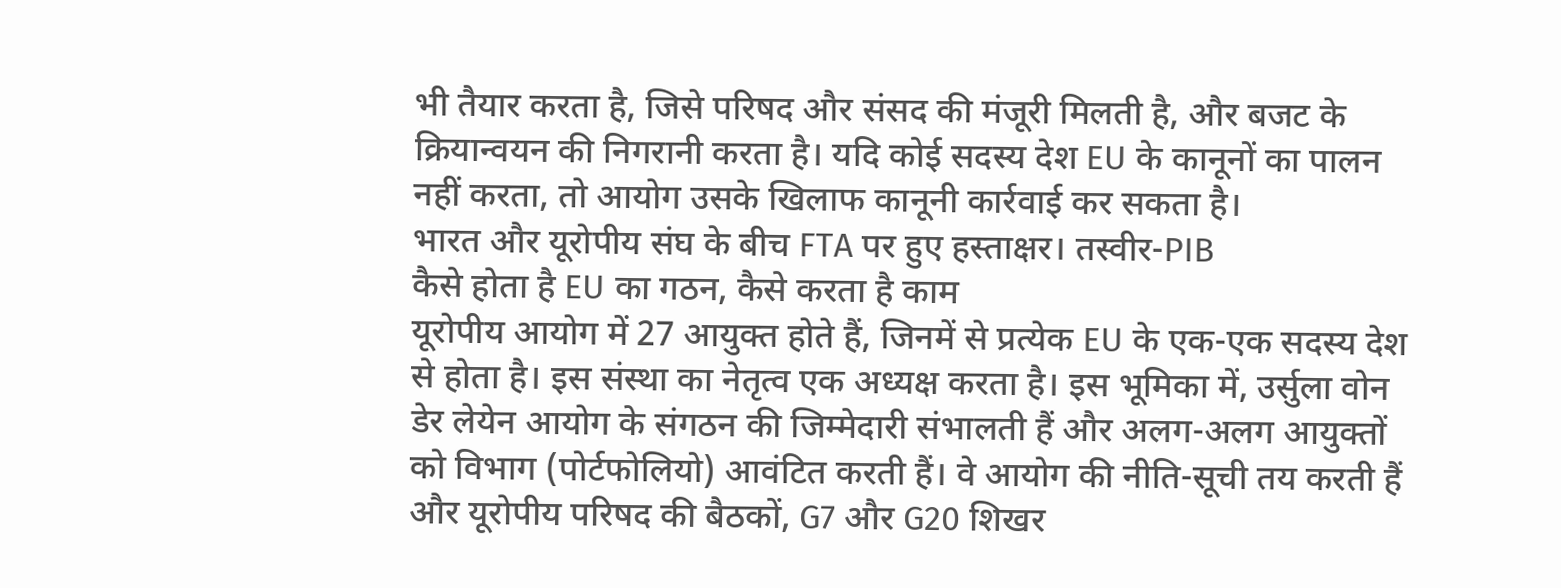भी तैयार करता है, जिसे परिषद और संसद की मंजूरी मिलती है, और बजट के क्रियान्वयन की निगरानी करता है। यदि कोई सदस्य देश EU के कानूनों का पालन नहीं करता, तो आयोग उसके खिलाफ कानूनी कार्रवाई कर सकता है।
भारत और यूरोपीय संघ के बीच FTA पर हुए हस्ताक्षर। तस्वीर-PIB
कैसे होता है EU का गठन, कैसे करता है काम
यूरोपीय आयोग में 27 आयुक्त होते हैं, जिनमें से प्रत्येक EU के एक-एक सदस्य देश से होता है। इस संस्था का नेतृत्व एक अध्यक्ष करता है। इस भूमिका में, उर्सुला वोन डेर लेयेन आयोग के संगठन की जिम्मेदारी संभालती हैं और अलग-अलग आयुक्तों को विभाग (पोर्टफोलियो) आवंटित करती हैं। वे आयोग की नीति-सूची तय करती हैं और यूरोपीय परिषद की बैठकों, G7 और G20 शिखर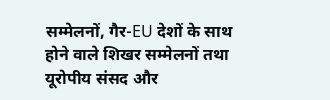सम्मेलनों, गैर-EU देशों के साथ होने वाले शिखर सम्मेलनों तथा यूरोपीय संसद और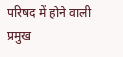परिषद में होने वाली प्रमुख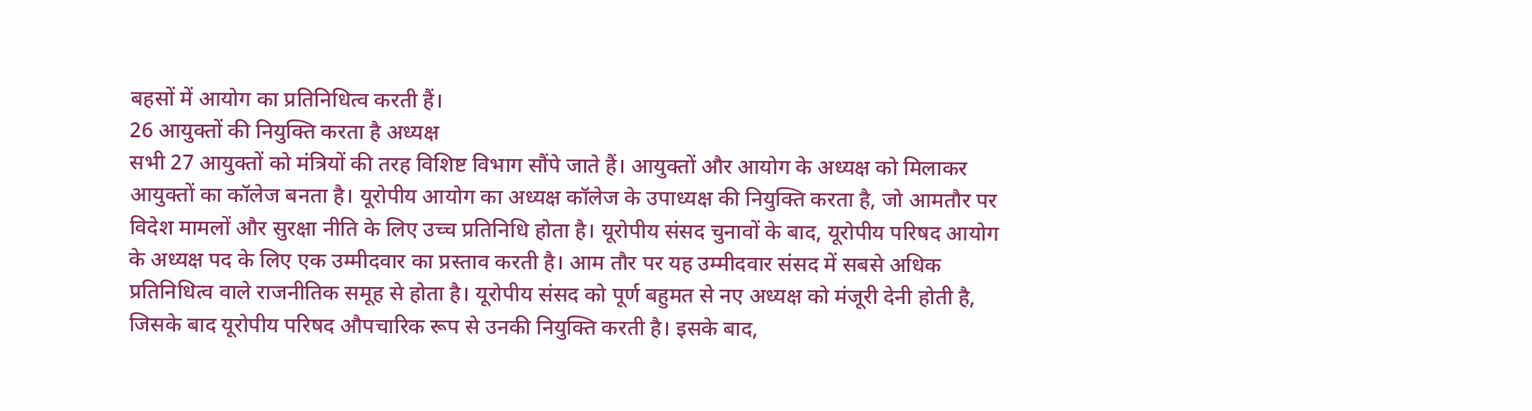बहसों में आयोग का प्रतिनिधित्व करती हैं।
26 आयुक्तों की नियुक्ति करता है अध्यक्ष
सभी 27 आयुक्तों को मंत्रियों की तरह विशिष्ट विभाग सौंपे जाते हैं। आयुक्तों और आयोग के अध्यक्ष को मिलाकर आयुक्तों का कॉलेज बनता है। यूरोपीय आयोग का अध्यक्ष कॉलेज के उपाध्यक्ष की नियुक्ति करता है, जो आमतौर पर विदेश मामलों और सुरक्षा नीति के लिए उच्च प्रतिनिधि होता है। यूरोपीय संसद चुनावों के बाद, यूरोपीय परिषद आयोग के अध्यक्ष पद के लिए एक उम्मीदवार का प्रस्ताव करती है। आम तौर पर यह उम्मीदवार संसद में सबसे अधिक प्रतिनिधित्व वाले राजनीतिक समूह से होता है। यूरोपीय संसद को पूर्ण बहुमत से नए अध्यक्ष को मंजूरी देनी होती है, जिसके बाद यूरोपीय परिषद औपचारिक रूप से उनकी नियुक्ति करती है। इसके बाद,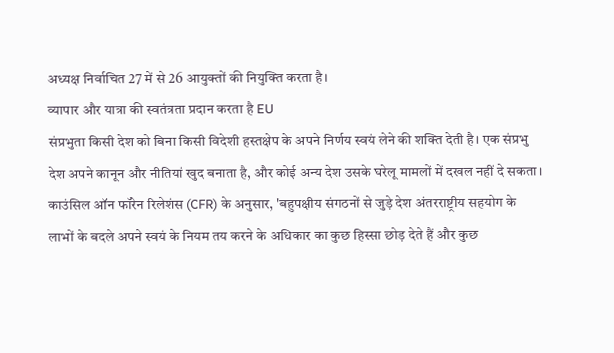अध्यक्ष निर्वाचित 27 में से 26 आयुक्तों की नियुक्ति करता है।
व्यापार और यात्रा की स्वतंत्रता प्रदान करता है EU
संप्रभुता किसी देश को बिना किसी विदेशी हस्तक्षेप के अपने निर्णय स्वयं लेने की शक्ति देती है। एक संप्रभु देश अपने कानून और नीतियां खुद बनाता है, और कोई अन्य देश उसके घरेलू मामलों में दखल नहीं दे सकता। काउंसिल ऑन फॉरेन रिलेशंस (CFR) के अनुसार, 'बहुपक्षीय संगठनों से जुड़े देश अंतरराष्ट्रीय सहयोग के लाभों के बदले अपने स्वयं के नियम तय करने के अधिकार का कुछ हिस्सा छोड़ देते हैं और कुछ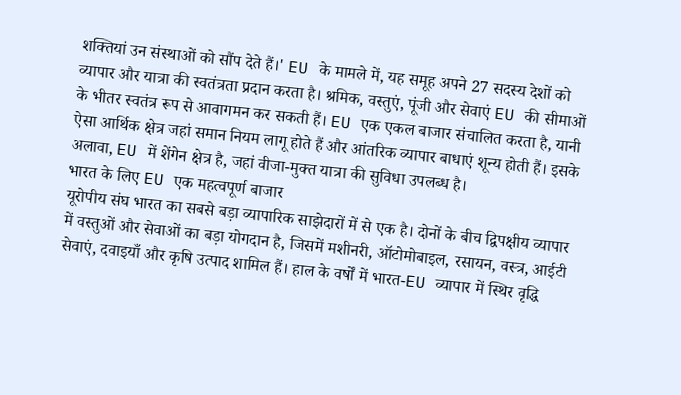शक्तियां उन संस्थाओं को सौंप देते हैं।' EU के मामले में, यह समूह अपने 27 सदस्य देशों को व्यापार और यात्रा की स्वतंत्रता प्रदान करता है। श्रमिक, वस्तुएं, पूंजी और सेवाएं EU की सीमाओं के भीतर स्वतंत्र रूप से आवागमन कर सकती हैं। EU एक एकल बाजार संचालित करता है, यानी ऐसा आर्थिक क्षेत्र जहां समान नियम लागू होते हैं और आंतरिक व्यापार बाधाएं शून्य होती हैं। इसके अलावा, EU में शेंगेन क्षेत्र है, जहां वीजा-मुक्त यात्रा की सुविधा उपलब्ध है।
भारत के लिए EU एक महत्वपूर्ण बाजार
यूरोपीय संघ भारत का सबसे बड़ा व्यापारिक साझेदारों में से एक है। दोनों के बीच द्विपक्षीय व्यापार में वस्तुओं और सेवाओं का बड़ा योगदान है, जिसमें मशीनरी, ऑटोमोबाइल, रसायन, वस्त्र, आईटी सेवाएं, दवाइयाँ और कृषि उत्पाद शामिल हैं। हाल के वर्षों में भारत-EU व्यापार में स्थिर वृद्धि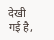देखी गई है,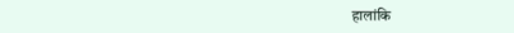हालांकि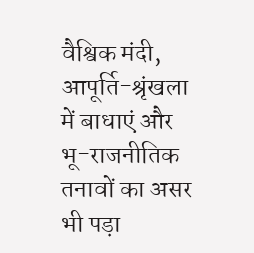वैश्विक मंदी, आपूर्ति-श्रृंखला में बाधाएं और भू-राजनीतिक तनावों का असर भी पड़ा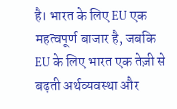है। भारत के लिए EU एक महत्वपूर्ण बाजार है, जबकि EU के लिए भारत एक तेज़ी से बढ़ती अर्थव्यवस्था और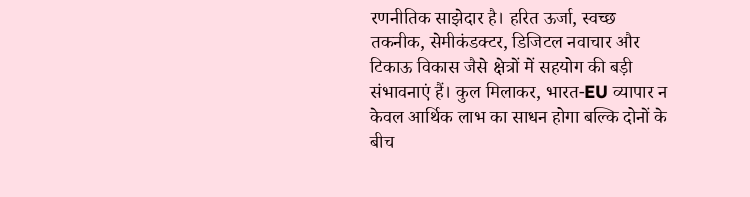रणनीतिक साझेदार है। हरित ऊर्जा, स्वच्छ तकनीक, सेमीकंडक्टर, डिजिटल नवाचार और टिकाऊ विकास जैसे क्षेत्रों में सहयोग की बड़ी संभावनाएं हैं। कुल मिलाकर, भारत-EU व्यापार न केवल आर्थिक लाभ का साधन होगा बल्कि दोनों के बीच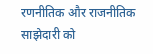रणनीतिक और राजनीतिक साझेदारी को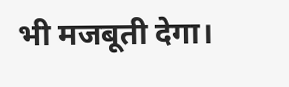भी मजबूती देगा।